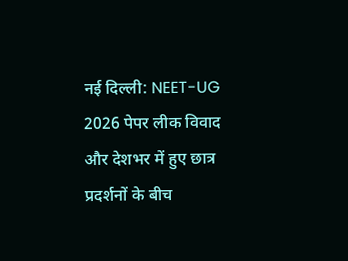नई दिल्ली: NEET-UG 2026 पेपर लीक विवाद और देशभर में हुए छात्र प्रदर्शनों के बीच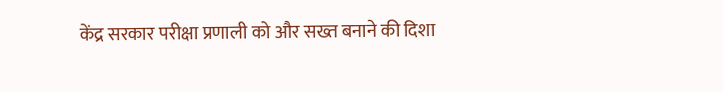केंद्र सरकार परीक्षा प्रणाली को और सख्त बनाने की दिशा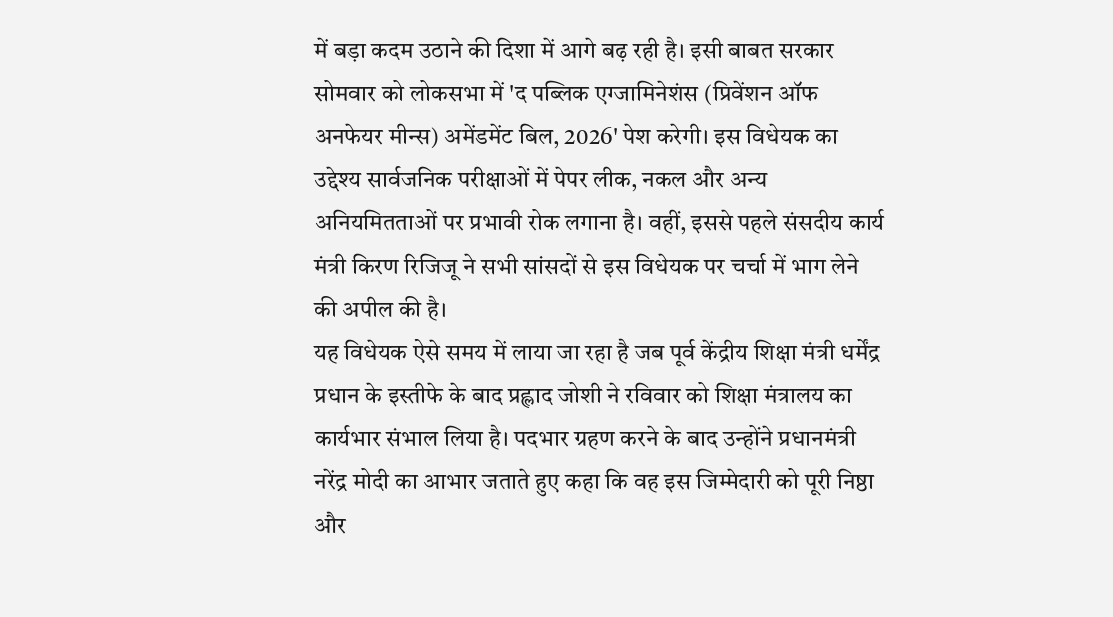में बड़ा कदम उठाने की दिशा में आगे बढ़ रही है। इसी बाबत सरकार सोमवार को लोकसभा में 'द पब्लिक एग्जामिनेशंस (प्रिवेंशन ऑफ अनफेयर मीन्स) अमेंडमेंट बिल, 2026' पेश करेगी। इस विधेयक का उद्देश्य सार्वजनिक परीक्षाओं में पेपर लीक, नकल और अन्य अनियमितताओं पर प्रभावी रोक लगाना है। वहीं, इससे पहले संसदीय कार्य मंत्री किरण रिजिजू ने सभी सांसदों से इस विधेयक पर चर्चा में भाग लेने की अपील की है।
यह विधेयक ऐसे समय में लाया जा रहा है जब पूर्व केंद्रीय शिक्षा मंत्री धर्मेंद्र प्रधान के इस्तीफे के बाद प्रह्लाद जोशी ने रविवार को शिक्षा मंत्रालय का कार्यभार संभाल लिया है। पदभार ग्रहण करने के बाद उन्होंने प्रधानमंत्री नरेंद्र मोदी का आभार जताते हुए कहा कि वह इस जिम्मेदारी को पूरी निष्ठा और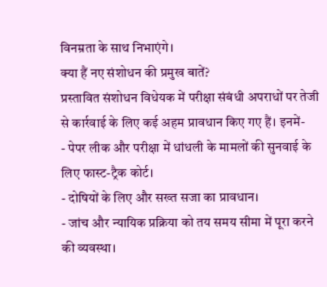विनम्रता के साथ निभाएंगे।
क्या हैं नए संशोधन की प्रमुख बातें?
प्रस्तावित संशोधन विधेयक में परीक्षा संबंधी अपराधों पर तेजी से कार्रवाई के लिए कई अहम प्रावधान किए गए हैं। इनमें-
- पेपर लीक और परीक्षा में धांधली के मामलों की सुनवाई के लिए फास्ट-ट्रैक कोर्ट।
- दोषियों के लिए और सख्त सजा का प्रावधान।
- जांच और न्यायिक प्रक्रिया को तय समय सीमा में पूरा करने की व्यवस्था।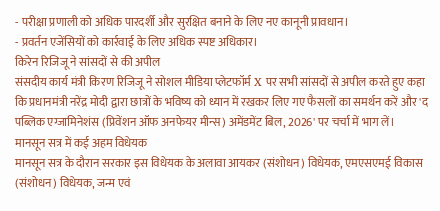- परीक्षा प्रणाली को अधिक पारदर्शी और सुरक्षित बनाने के लिए नए कानूनी प्रावधान।
- प्रवर्तन एजेंसियों को कार्रवाई के लिए अधिक स्पष्ट अधिकार।
किरेन रिजिजू ने सांसदों से की अपील
संसदीय कार्य मंत्री किरण रिजिजू ने सोशल मीडिया प्लेटफॉर्म X पर सभी सांसदों से अपील करते हुए कहा कि प्रधानमंत्री नरेंद्र मोदी द्वारा छात्रों के भविष्य को ध्यान में रखकर लिए गए फैसलों का समर्थन करें और 'द पब्लिक एग्जामिनेशंस (प्रिवेंशन ऑफ अनफेयर मीन्स) अमेंडमेंट बिल, 2026' पर चर्चा में भाग लें।
मानसून सत्र में कई अहम विधेयक
मानसून सत्र के दौरान सरकार इस विधेयक के अलावा आयकर (संशोधन) विधेयक, एमएसएमई विकास (संशोधन) विधेयक, जन्म एवं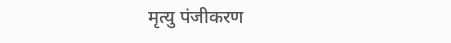मृत्यु पंजीकरण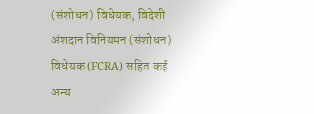(संशोधन) विधेयक, विदेशी अंशदान विनियमन (संशोधन) विधेयक (FCRA) सहित कई अन्य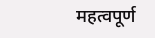महत्वपूर्ण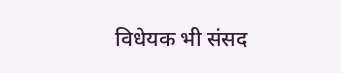विधेयक भी संसद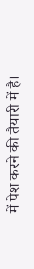में पेश करने की तैयारी में है।